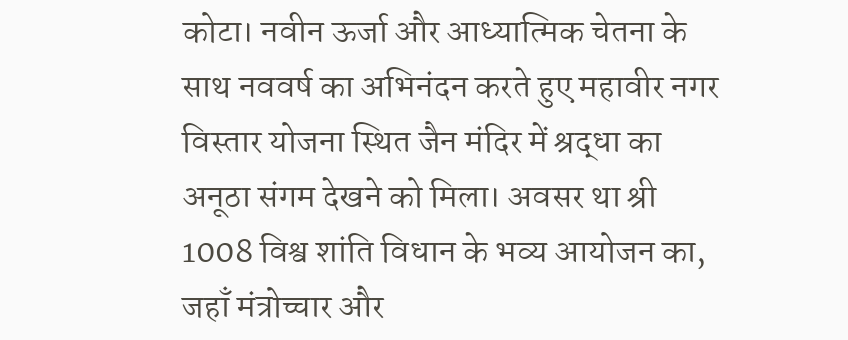कोटा। नवीन ऊर्जा और आध्यात्मिक चेतना के साथ नववर्ष का अभिनंदन करते हुए महावीर नगर विस्तार योजना स्थित जैन मंदिर में श्रद्धा का अनूठा संगम देखने को मिला। अवसर था श्री 1008 विश्व शांति विधान के भव्य आयोजन का, जहाँ मंत्रोच्चार और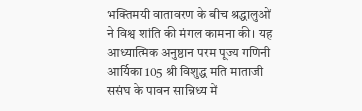भक्तिमयी वातावरण के बीच श्रद्धालुओं ने विश्व शांति की मंगल कामना की। यह आध्यात्मिक अनुष्ठान परम पूज्य गणिनी आर्यिका 105 श्री विशुद्ध मति माताजी ससंघ के पावन सान्निध्य में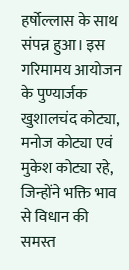हर्षोल्लास के साथ संपन्न हुआ। इस गरिमामय आयोजन के पुण्यार्जक खुशालचंद कोट्या, मनोज कोट्या एवं मुकेश कोट्या रहे, जिन्होंने भक्ति भाव से विधान की समस्त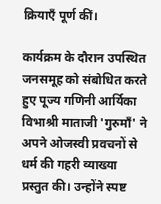क्रियाएँ पूर्ण कीं।

कार्यक्रम के दौरान उपस्थित जनसमूह को संबोधित करते हुए पूज्य गणिनी आर्यिका विभाश्री माताजी 'गुरुमाँ' ने अपने ओजस्वी प्रवचनों से धर्म की गहरी व्याख्या प्रस्तुत की। उन्होंने स्पष्ट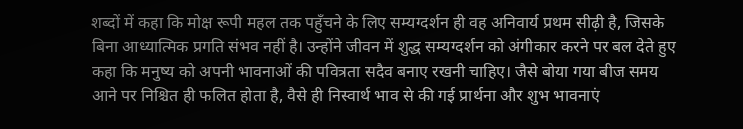शब्दों में कहा कि मोक्ष रूपी महल तक पहुँचने के लिए सम्यग्दर्शन ही वह अनिवार्य प्रथम सीढ़ी है, जिसके बिना आध्यात्मिक प्रगति संभव नहीं है। उन्होंने जीवन में शुद्ध सम्यग्दर्शन को अंगीकार करने पर बल देते हुए कहा कि मनुष्य को अपनी भावनाओं की पवित्रता सदैव बनाए रखनी चाहिए। जैसे बोया गया बीज समय आने पर निश्चित ही फलित होता है, वैसे ही निस्वार्थ भाव से की गई प्रार्थना और शुभ भावनाएं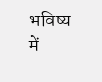भविष्य में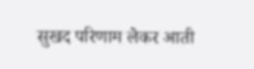सुखद परिणाम लेकर आती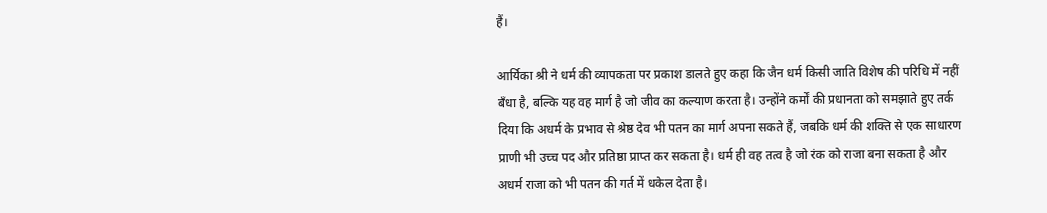हैं।

आर्यिका श्री ने धर्म की व्यापकता पर प्रकाश डालते हुए कहा कि जैन धर्म किसी जाति विशेष की परिधि में नहीं बँधा है, बल्कि यह वह मार्ग है जो जीव का कल्याण करता है। उन्होंने कर्मों की प्रधानता को समझाते हुए तर्क दिया कि अधर्म के प्रभाव से श्रेष्ठ देव भी पतन का मार्ग अपना सकते हैं, जबकि धर्म की शक्ति से एक साधारण प्राणी भी उच्च पद और प्रतिष्ठा प्राप्त कर सकता है। धर्म ही वह तत्व है जो रंक को राजा बना सकता है और अधर्म राजा को भी पतन की गर्त में धकेल देता है।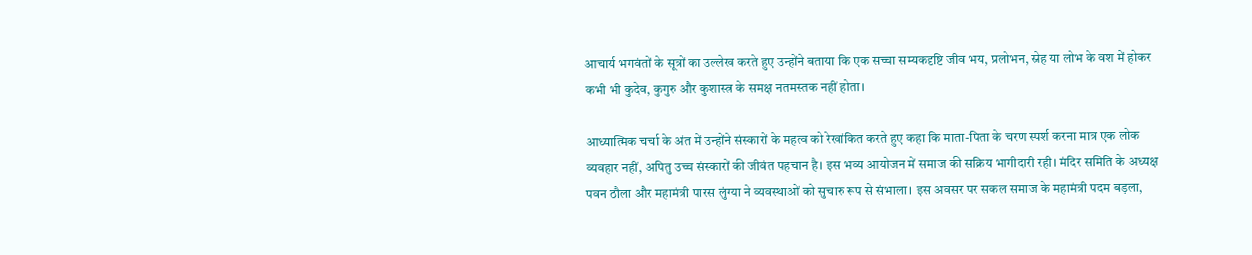आचार्य भगवंतों के सूत्रों का उल्लेख करते हुए उन्होंने बताया कि एक सच्चा सम्यकदृष्टि जीव भय, प्रलोभन, स्नेह या लोभ के वश में होकर कभी भी कुदेव, कुगुरु और कुशास्त्र के समक्ष नतमस्तक नहीं होता।

आध्यात्मिक चर्चा के अंत में उन्होंने संस्कारों के महत्व को रेखांकित करते हुए कहा कि माता-पिता के चरण स्पर्श करना मात्र एक लोक व्यवहार नहीं, अपितु उच्च संस्कारों की जीवंत पहचान है। इस भव्य आयोजन में समाज की सक्रिय भागीदारी रही। मंदिर समिति के अध्यक्ष पवन ठौला और महामंत्री पारस लुंग्या ने व्यवस्थाओं को सुचारु रूप से संभाला। इस अवसर पर सकल समाज के महामंत्री पदम बड़ला,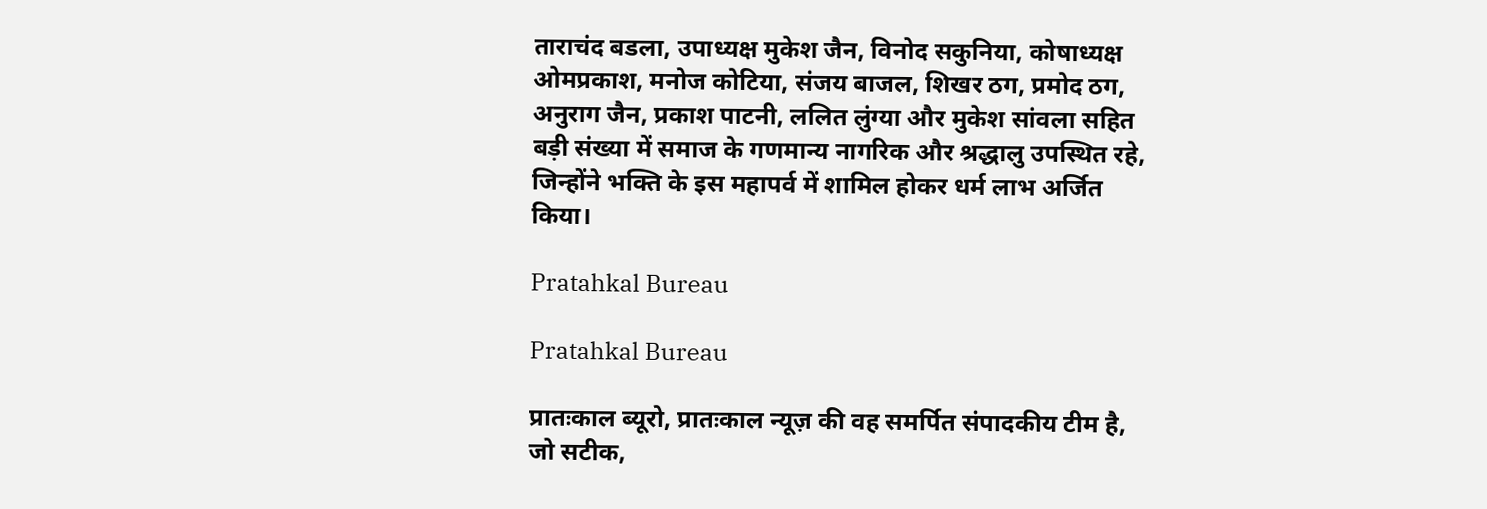ताराचंद बडला, उपाध्यक्ष मुकेश जैन, विनोद सकुनिया, कोषाध्यक्ष ओमप्रकाश, मनोज कोटिया, संजय बाजल, शिखर ठग, प्रमोद ठग, अनुराग जैन, प्रकाश पाटनी, ललित लुंग्या और मुकेश सांवला सहित बड़ी संख्या में समाज के गणमान्य नागरिक और श्रद्धालु उपस्थित रहे, जिन्होंने भक्ति के इस महापर्व में शामिल होकर धर्म लाभ अर्जित किया।

Pratahkal Bureau

Pratahkal Bureau

प्रातःकाल ब्यूरो, प्रातःकाल न्यूज़ की वह समर्पित संपादकीय टीम है, जो सटीक,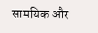सामयिक और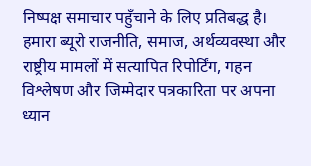निष्पक्ष समाचार पहुँचाने के लिए प्रतिबद्ध है। हमारा ब्यूरो राजनीति, समाज, अर्थव्यवस्था और राष्ट्रीय मामलों में सत्यापित रिपोर्टिंग, गहन विश्लेषण और जिम्मेदार पत्रकारिता पर अपना ध्यान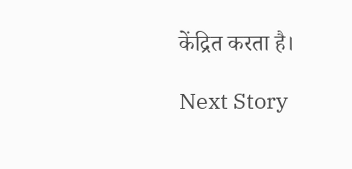केंद्रित करता है।

Next Story